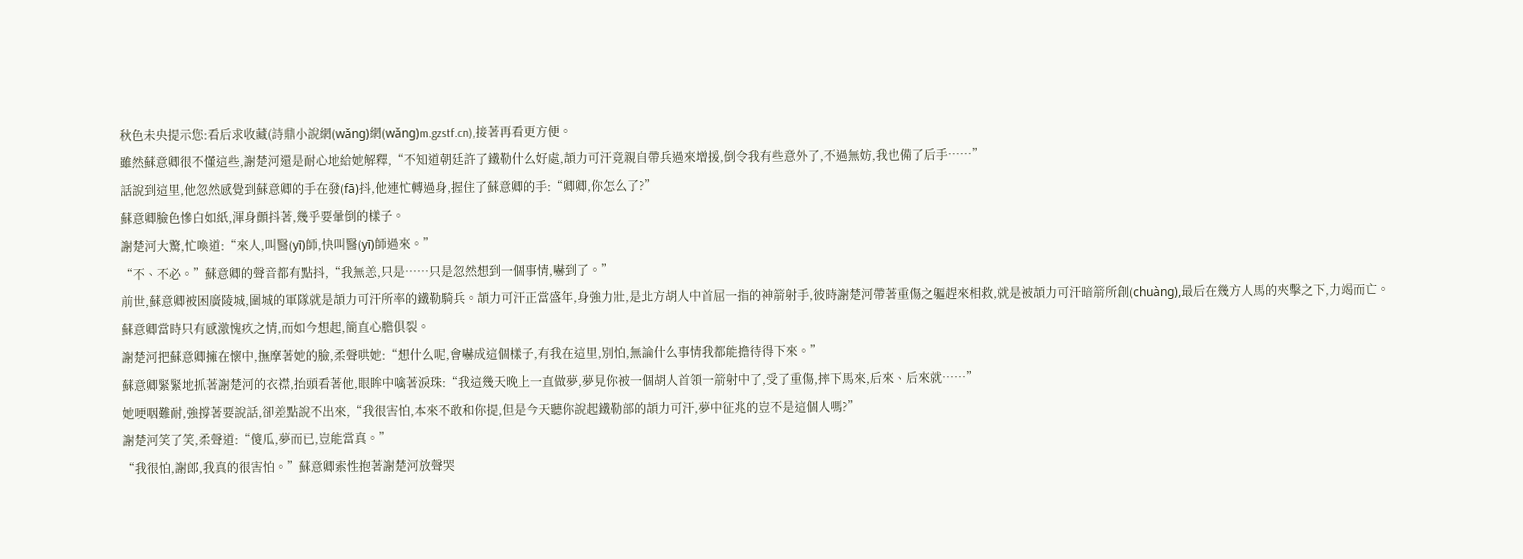秋色未央提示您:看后求收藏(詩鼎小說網(wǎng)網(wǎng)m.gzstf.cn),接著再看更方便。
雖然蘇意卿很不懂這些,謝楚河還是耐心地給她解釋,“不知道朝廷許了鐵勒什么好處,頡力可汗竟親自帶兵過來增援,倒令我有些意外了,不過無妨,我也備了后手……”
話說到這里,他忽然感覺到蘇意卿的手在發(fā)抖,他連忙轉過身,握住了蘇意卿的手:“卿卿,你怎么了?”
蘇意卿臉色慘白如紙,渾身顫抖著,幾乎要暈倒的樣子。
謝楚河大驚,忙喚道:“來人,叫醫(yī)師,快叫醫(yī)師過來。”
“不、不必。”蘇意卿的聲音都有點抖,“我無恙,只是……只是忽然想到一個事情,嚇到了。”
前世,蘇意卿被困廣陵城,圍城的軍隊就是頡力可汗所率的鐵勒騎兵。頡力可汗正當盛年,身強力壯,是北方胡人中首屈一指的神箭射手,彼時謝楚河帶著重傷之軀趕來相救,就是被頡力可汗暗箭所創(chuàng),最后在幾方人馬的夾擊之下,力竭而亡。
蘇意卿當時只有感激愧疚之情,而如今想起,簡直心膽俱裂。
謝楚河把蘇意卿擁在懷中,撫摩著她的臉,柔聲哄她:“想什么呢,會嚇成這個樣子,有我在這里,別怕,無論什么事情我都能擔待得下來。”
蘇意卿緊緊地抓著謝楚河的衣襟,抬頭看著他,眼眸中噙著淚珠:“我這幾天晚上一直做夢,夢見你被一個胡人首領一箭射中了,受了重傷,摔下馬來,后來、后來就……”
她哽咽難耐,強撐著要說話,卻差點說不出來,“我很害怕,本來不敢和你提,但是今天聽你說起鐵勒部的頡力可汗,夢中征兆的豈不是這個人嗎?”
謝楚河笑了笑,柔聲道:“傻瓜,夢而已,豈能當真。”
“我很怕,謝郎,我真的很害怕。”蘇意卿索性抱著謝楚河放聲哭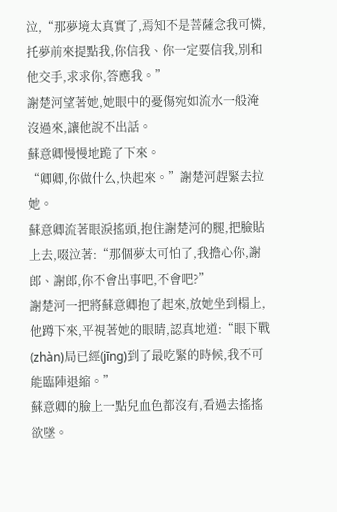泣,“那夢境太真實了,焉知不是菩薩念我可憐,托夢前來提點我,你信我、你一定要信我,別和他交手,求求你,答應我。”
謝楚河望著她,她眼中的憂傷宛如流水一般淹沒過來,讓他說不出話。
蘇意卿慢慢地跪了下來。
“卿卿,你做什么,快起來。”謝楚河趕緊去拉她。
蘇意卿流著眼淚搖頭,抱住謝楚河的腿,把臉貼上去,啜泣著:“那個夢太可怕了,我擔心你,謝郎、謝郎,你不會出事吧,不會吧?”
謝楚河一把將蘇意卿抱了起來,放她坐到榻上,他蹲下來,平視著她的眼睛,認真地道:“眼下戰(zhàn)局已經(jīng)到了最吃緊的時候,我不可能臨陣退縮。”
蘇意卿的臉上一點兒血色都沒有,看過去搖搖欲墜。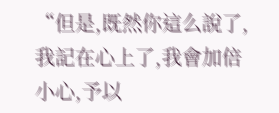“但是,既然你這么說了,我記在心上了,我會加倍小心,予以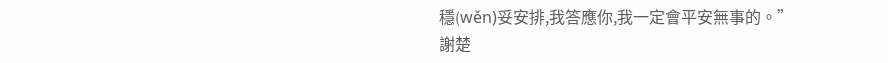穩(wěn)妥安排,我答應你,我一定會平安無事的。”
謝楚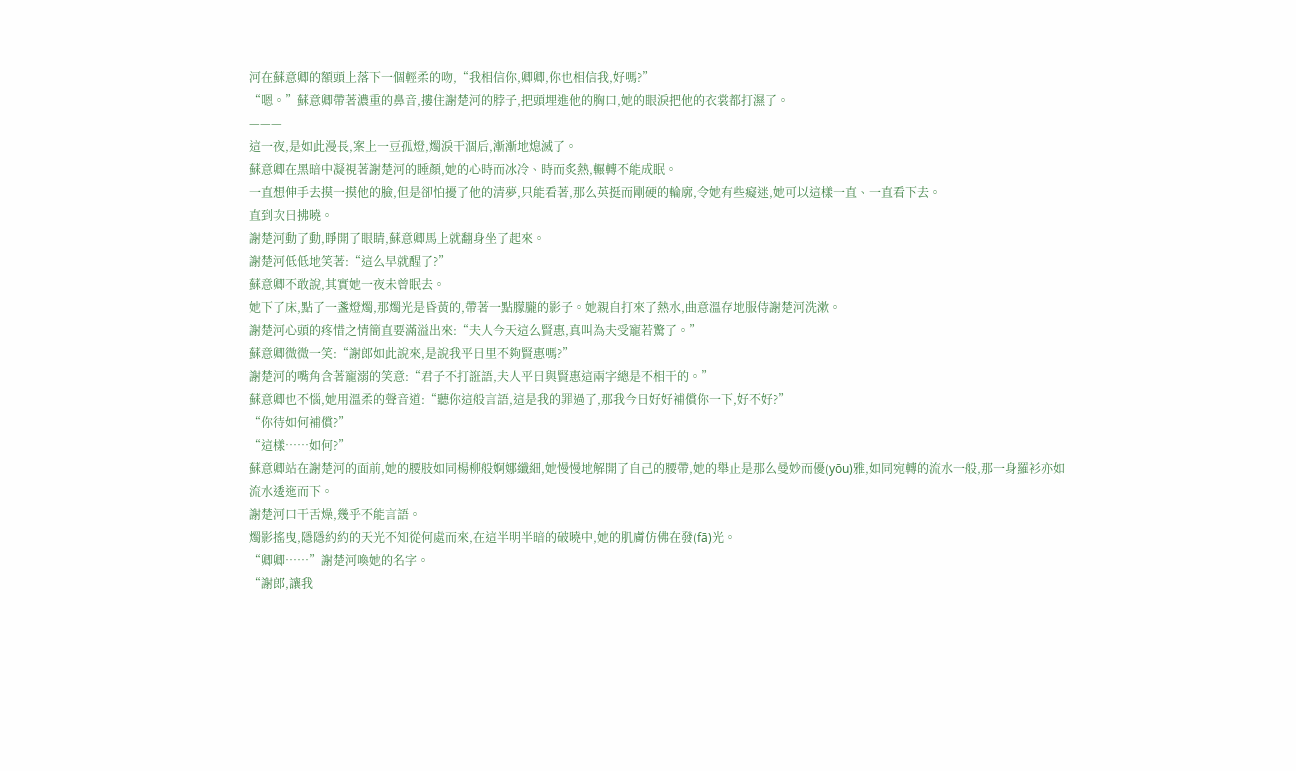河在蘇意卿的額頭上落下一個輕柔的吻,“我相信你,卿卿,你也相信我,好嗎?”
“嗯。”蘇意卿帶著濃重的鼻音,摟住謝楚河的脖子,把頭埋進他的胸口,她的眼淚把他的衣裳都打濕了。
———
這一夜,是如此漫長,案上一豆孤燈,燭淚干涸后,漸漸地熄滅了。
蘇意卿在黑暗中凝視著謝楚河的睡顏,她的心時而冰冷、時而炙熱,輾轉不能成眠。
一直想伸手去摸一摸他的臉,但是卻怕擾了他的清夢,只能看著,那么英挺而剛硬的輪廓,令她有些癡迷,她可以這樣一直、一直看下去。
直到次日拂曉。
謝楚河動了動,睜開了眼睛,蘇意卿馬上就翻身坐了起來。
謝楚河低低地笑著:“這么早就醒了?”
蘇意卿不敢說,其實她一夜未曾眠去。
她下了床,點了一盞燈燭,那燭光是昏黃的,帶著一點朦朧的影子。她親自打來了熱水,曲意溫存地服侍謝楚河洗漱。
謝楚河心頭的疼惜之情簡直要滿溢出來:“夫人今天這么賢惠,真叫為夫受寵若驚了。”
蘇意卿微微一笑:“謝郎如此說來,是說我平日里不夠賢惠嗎?”
謝楚河的嘴角含著寵溺的笑意:“君子不打誑語,夫人平日與賢惠這兩字總是不相干的。”
蘇意卿也不惱,她用溫柔的聲音道:“聽你這般言語,這是我的罪過了,那我今日好好補償你一下,好不好?”
“你待如何補償?”
“這樣……如何?”
蘇意卿站在謝楚河的面前,她的腰肢如同楊柳般婀娜纖細,她慢慢地解開了自己的腰帶,她的舉止是那么曼妙而優(yōu)雅,如同宛轉的流水一般,那一身羅衫亦如流水逶迤而下。
謝楚河口干舌燥,幾乎不能言語。
燭影搖曳,隱隱約約的天光不知從何處而來,在這半明半暗的破曉中,她的肌膚仿佛在發(fā)光。
“卿卿……”謝楚河喚她的名字。
“謝郎,讓我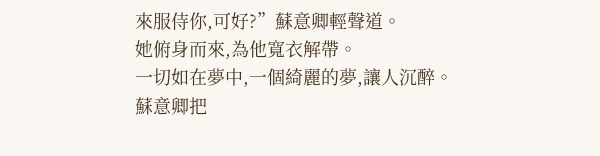來服侍你,可好?”蘇意卿輕聲道。
她俯身而來,為他寬衣解帶。
一切如在夢中,一個綺麗的夢,讓人沉醉。
蘇意卿把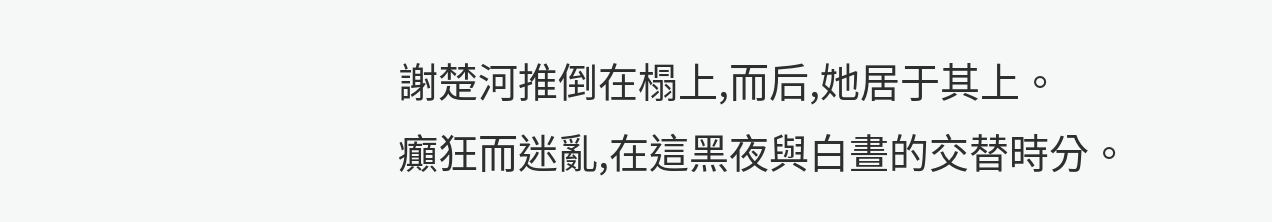謝楚河推倒在榻上,而后,她居于其上。
癲狂而迷亂,在這黑夜與白晝的交替時分。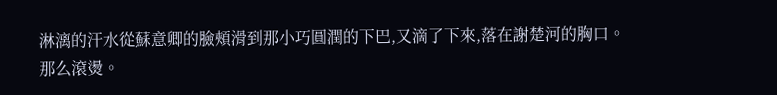淋漓的汗水從蘇意卿的臉頰滑到那小巧圓潤的下巴,又滴了下來,落在謝楚河的胸口。
那么滾燙。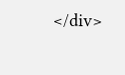</div>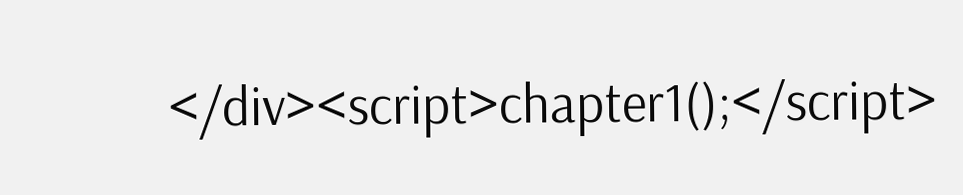</div><script>chapter1();</script>